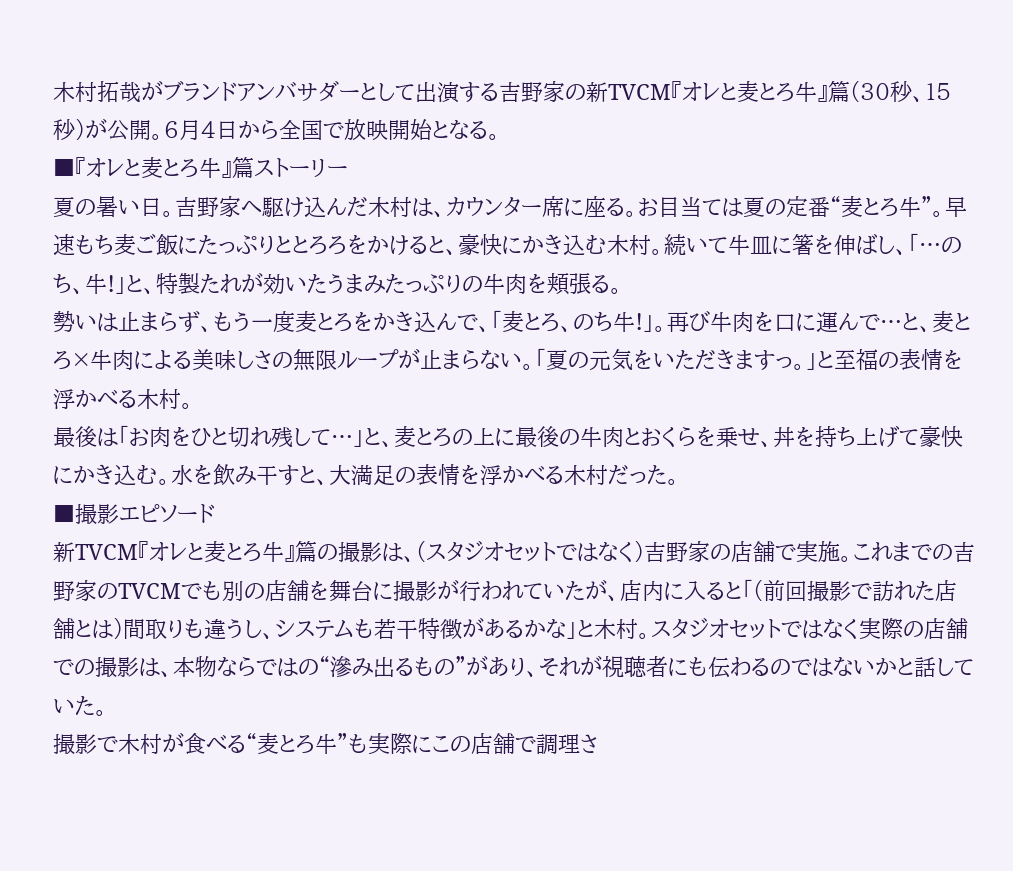木村拓哉がブランドアンバサダーとして出演する吉野家の新TVCM『オレと麦とろ牛』篇(30秒、15秒)が公開。6月4日から全国で放映開始となる。
■『オレと麦とろ牛』篇ストーリー
夏の暑い日。吉野家へ駆け込んだ木村は、カウンター席に座る。お目当ては夏の定番“麦とろ牛”。早速もち麦ご飯にたっぷりととろろをかけると、豪快にかき込む木村。続いて牛皿に箸を伸ばし、「…のち、牛!」と、特製たれが効いたうまみたっぷりの牛肉を頬張る。
勢いは止まらず、もう一度麦とろをかき込んで、「麦とろ、のち牛!」。再び牛肉を口に運んで…と、麦とろ×牛肉による美味しさの無限ループが止まらない。「夏の元気をいただきますっ。」と至福の表情を浮かべる木村。
最後は「お肉をひと切れ残して…」と、麦とろの上に最後の牛肉とおくらを乗せ、丼を持ち上げて豪快にかき込む。水を飲み干すと、大満足の表情を浮かべる木村だった。
■撮影エピソード
新TVCM『オレと麦とろ牛』篇の撮影は、(スタジオセットではなく)吉野家の店舗で実施。これまでの吉野家のTVCMでも別の店舗を舞台に撮影が行われていたが、店内に入ると「(前回撮影で訪れた店舗とは)間取りも違うし、システムも若干特徴があるかな」と木村。スタジオセットではなく実際の店舗での撮影は、本物ならではの“滲み出るもの”があり、それが視聴者にも伝わるのではないかと話していた。
撮影で木村が食べる“麦とろ牛”も実際にこの店舗で調理さ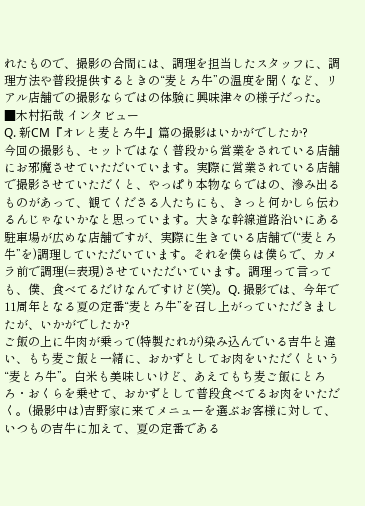れたもので、撮影の合間には、調理を担当したスタッフに、調理方法や普段提供するときの“麦とろ牛”の温度を聞くなど、リアル店舗での撮影ならではの体験に興味津々の様子だった。
■木村拓哉 インタビュー
Q. 新CM『オレと麦とろ牛』篇の撮影はいかがでしたか?
今回の撮影も、セットではなく普段から営業をされている店舗にお邪魔させていただいています。実際に営業されている店舗で撮影させていただくと、やっぱり本物ならではの、滲み出るものがあって、観てくださる人たちにも、きっと何かしら伝わるんじゃないかなと思っています。大きな幹線道路沿いにある駐車場が広めな店舗ですが、実際に生きている店舗で(“麦とろ牛”を)調理していただいています。それを僕らは僕らで、カメラ前で調理(=表現)させていただいています。調理って言っても、僕、食べてるだけなんですけど(笑)。Q. 撮影では、今年で11周年となる夏の定番“麦とろ牛”を召し上がっていただきましたが、いかがでしたか?
ご飯の上に牛肉が乗って(特製たれが)染み込んでいる吉牛と違い、もち麦ご飯と一緒に、おかずとしてお肉をいただくという“麦とろ牛”。白米も美味しいけど、あえてもち麦ご飯にとろろ・おくらを乗せて、おかずとして普段食べてるお肉をいただく。(撮影中は)吉野家に来てメニューを選ぶお客様に対して、いつもの吉牛に加えて、夏の定番である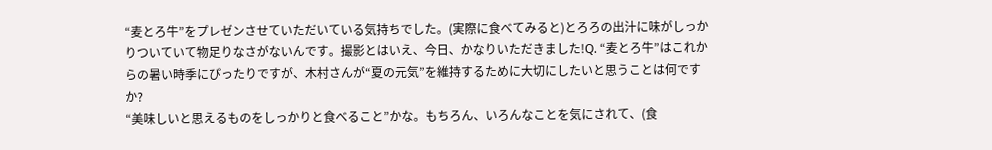“麦とろ牛”をプレゼンさせていただいている気持ちでした。(実際に食べてみると)とろろの出汁に味がしっかりついていて物足りなさがないんです。撮影とはいえ、今日、かなりいただきました!Q. “麦とろ牛”はこれからの暑い時季にぴったりですが、木村さんが“夏の元気”を維持するために大切にしたいと思うことは何ですか?
“美味しいと思えるものをしっかりと食べること”かな。もちろん、いろんなことを気にされて、(食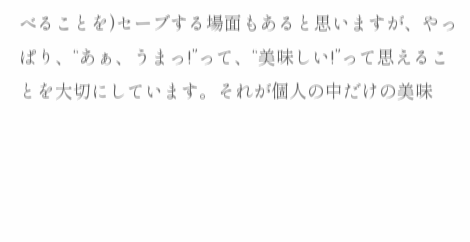べることを)セーブする場面もあると思いますが、やっぱり、“あぁ、うまっ!”って、“美味しい!”って思えることを大切にしています。それが個人の中だけの美味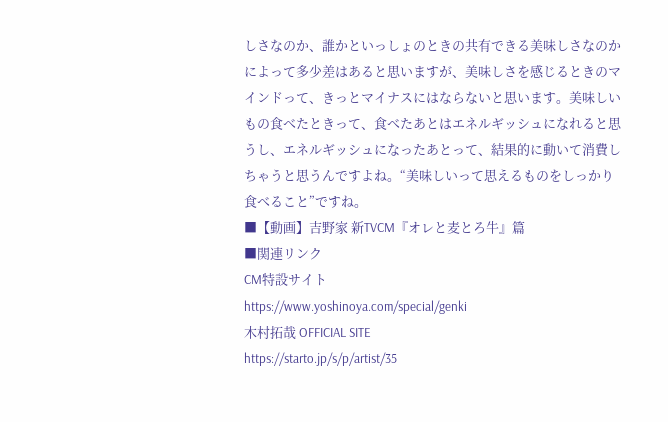しさなのか、誰かといっしょのときの共有できる美味しさなのかによって多少差はあると思いますが、美味しさを感じるときのマインドって、きっとマイナスにはならないと思います。美味しいもの食べたときって、食べたあとはエネルギッシュになれると思うし、エネルギッシュになったあとって、結果的に動いて消費しちゃうと思うんですよね。“美味しいって思えるものをしっかり食べること”ですね。
■【動画】吉野家 新TVCM『オレと麦とろ牛』篇
■関連リンク
CM特設サイト
https://www.yoshinoya.com/special/genki
木村拓哉 OFFICIAL SITE
https://starto.jp/s/p/artist/35